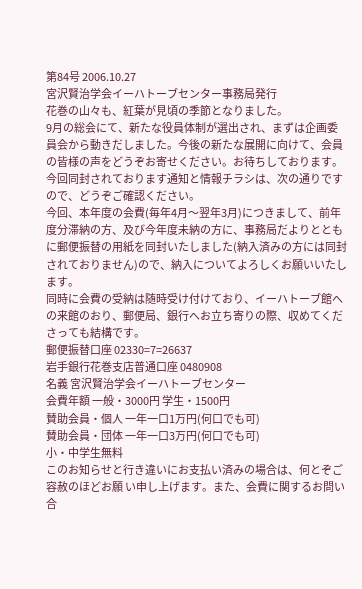第84号 2006.10.27
宮沢賢治学会イーハトーブセンター事務局発行
花巻の山々も、紅葉が見頃の季節となりました。
9月の総会にて、新たな役員体制が選出され、まずは企画委員会から動きだしました。今後の新たな展開に向けて、会員の皆様の声をどうぞお寄せください。お待ちしております。
今回同封されております通知と情報チラシは、次の通りですので、どうぞご確認ください。
今回、本年度の会費(毎年4月〜翌年3月)につきまして、前年度分滞納の方、及び今年度未納の方に、事務局だよりとともに郵便振替の用紙を同封いたしました(納入済みの方には同封されておりません)ので、納入についてよろしくお願いいたします。
同時に会費の受納は随時受け付けており、イーハトーブ館への来館のおり、郵便局、銀行へお立ち寄りの際、収めてくださっても結構です。
郵便振替口座 02330=7=26637
岩手銀行花巻支店普通口座 0480908
名義 宮沢賢治学会イーハトーブセンター
会費年額 一般・3000円 学生・1500円
賛助会員・個人 一年一口1万円(何口でも可)
賛助会員・団体 一年一口3万円(何口でも可)
小・中学生無料
このお知らせと行き違いにお支払い済みの場合は、何とぞご容赦のほどお願 い申し上げます。また、会費に関するお問い合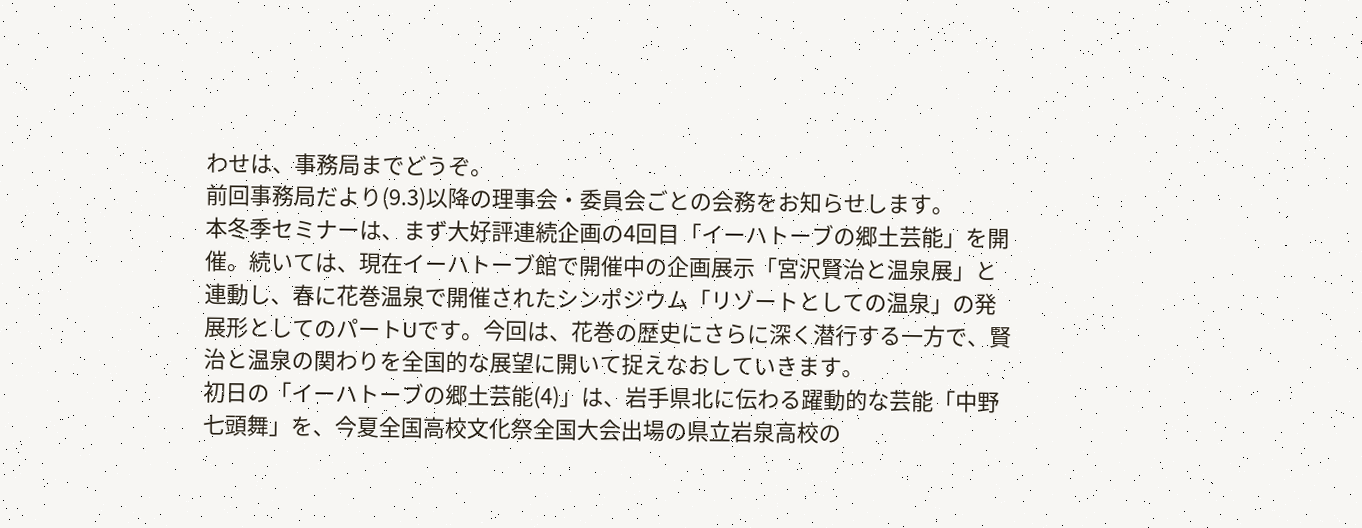わせは、事務局までどうぞ。
前回事務局だより(9.3)以降の理事会・委員会ごとの会務をお知らせします。
本冬季セミナーは、まず大好評連続企画の4回目「イーハトーブの郷土芸能」を開催。続いては、現在イーハトーブ館で開催中の企画展示「宮沢賢治と温泉展」と連動し、春に花巻温泉で開催されたシンポジウム「リゾートとしての温泉」の発展形としてのパートUです。今回は、花巻の歴史にさらに深く潜行する一方で、賢治と温泉の関わりを全国的な展望に開いて捉えなおしていきます。
初日の「イーハトーブの郷土芸能(4)」は、岩手県北に伝わる躍動的な芸能「中野七頭舞」を、今夏全国高校文化祭全国大会出場の県立岩泉高校の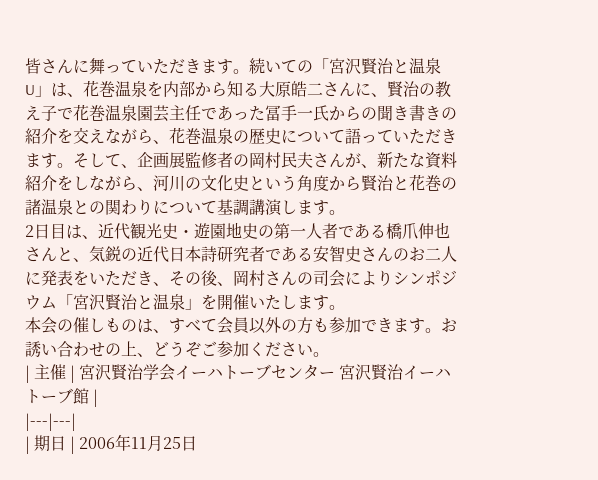皆さんに舞っていただきます。続いての「宮沢賢治と温泉U」は、花巻温泉を内部から知る大原皓二さんに、賢治の教え子で花巻温泉園芸主任であった冨手一氏からの聞き書きの紹介を交えながら、花巻温泉の歴史について語っていただきます。そして、企画展監修者の岡村民夫さんが、新たな資料紹介をしながら、河川の文化史という角度から賢治と花巻の諸温泉との関わりについて基調講演します。
2日目は、近代観光史・遊園地史の第一人者である橋爪伸也さんと、気鋭の近代日本詩研究者である安智史さんのお二人に発表をいただき、その後、岡村さんの司会によりシンポジウム「宮沢賢治と温泉」を開催いたします。
本会の催しものは、すべて会員以外の方も参加できます。お誘い合わせの上、どうぞご参加ください。
| 主催 | 宮沢賢治学会イーハトーブセンター 宮沢賢治イーハトーブ館 |
|---|---|
| 期日 | 2006年11月25日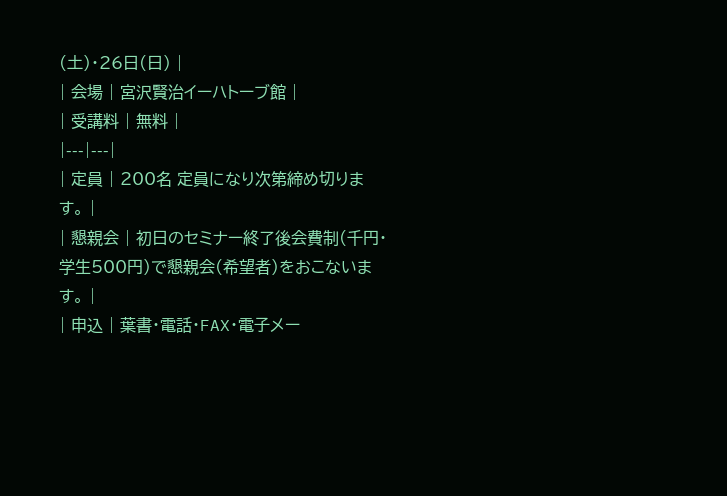(土)・26日(日) |
| 会場 | 宮沢賢治イーハトーブ館 |
| 受講料 | 無料 |
|---|---|
| 定員 | 200名 定員になり次第締め切ります。 |
| 懇親会 | 初日のセミナー終了後会費制(千円・学生500円)で懇親会(希望者)をおこないます。 |
| 申込 | 葉書・電話・FAX・電子メー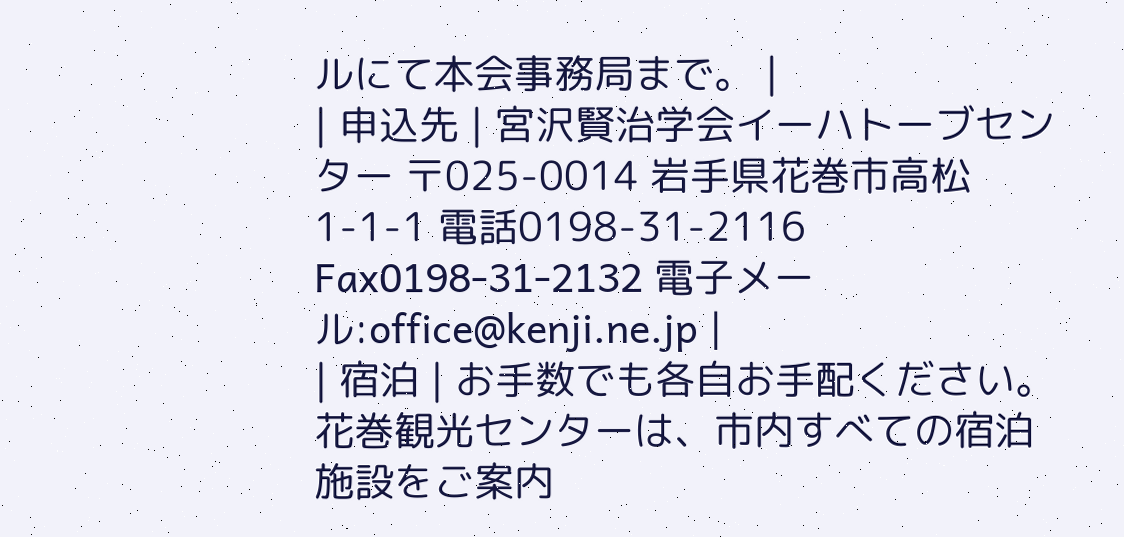ルにて本会事務局まで。 |
| 申込先 | 宮沢賢治学会イーハトーブセンター 〒025-0014 岩手県花巻市高松1-1-1 電話0198-31-2116 Fax0198-31-2132 電子メール:office@kenji.ne.jp |
| 宿泊 | お手数でも各自お手配ください。 花巻観光センターは、市内すべての宿泊施設をご案内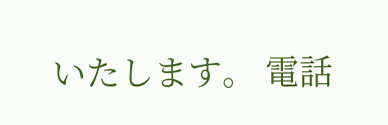いたします。 電話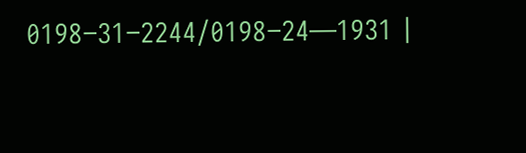0198−31−2244/0198−24―1931 |